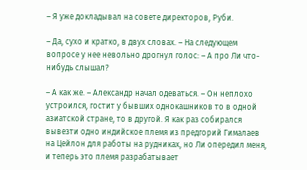– Я уже докладывал на совете директоров, Руби.

– Да, сухо и кратко, в двух словах. – На следующем вопросе у нее невольно дрогнул голос: – А про Ли что-нибудь слышал?

– А как же. – Александр начал одеваться. – Он неплохо устроился, гостит у бывших однокашников то в одной азиатской стране, то в другой. Я как раз собирался вывезти одно индийское племя из предгорий Гималаев на Цейлон для работы на рудниках, но Ли опередил меня, и теперь это племя разрабатывает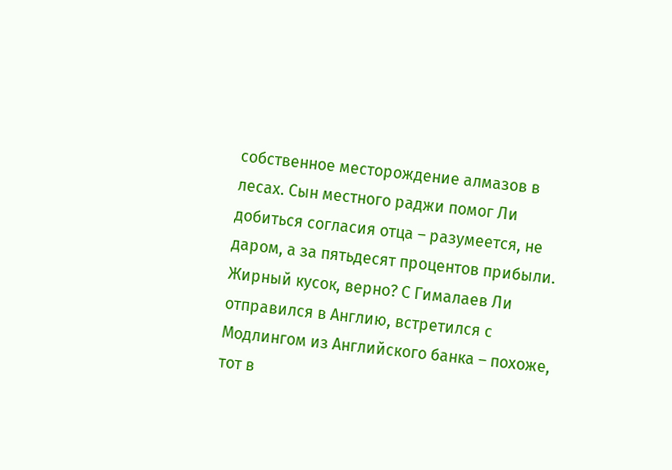собственное месторождение алмазов в лесах. Сын местного раджи помог Ли добиться согласия отца – разумеется, не даром, а за пятьдесят процентов прибыли. Жирный кусок, верно? С Гималаев Ли отправился в Англию, встретился с Модлингом из Английского банка – похоже, тот в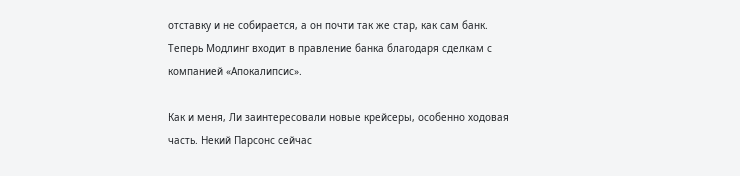отставку и не собирается, а он почти так же стар, как сам банк. Теперь Модлинг входит в правление банка благодаря сделкам с компанией «Апокалипсис».

Как и меня, Ли заинтересовали новые крейсеры, особенно ходовая часть. Некий Парсонс сейчас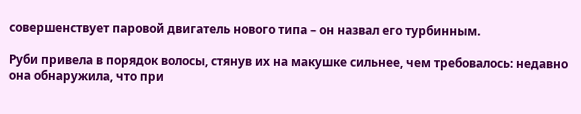совершенствует паровой двигатель нового типа – он назвал его турбинным.

Руби привела в порядок волосы, стянув их на макушке сильнее, чем требовалось: недавно она обнаружила, что при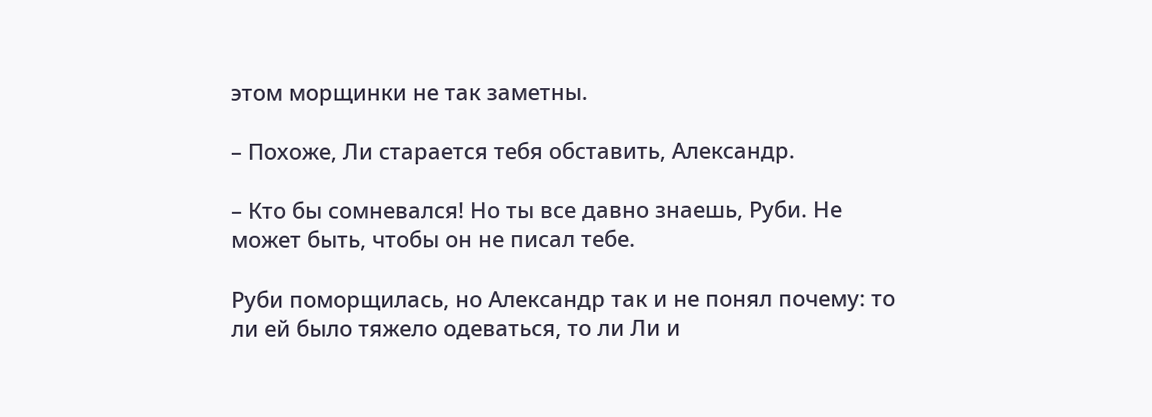этом морщинки не так заметны.

– Похоже, Ли старается тебя обставить, Александр.

– Кто бы сомневался! Но ты все давно знаешь, Руби. Не может быть, чтобы он не писал тебе.

Руби поморщилась, но Александр так и не понял почему: то ли ей было тяжело одеваться, то ли Ли и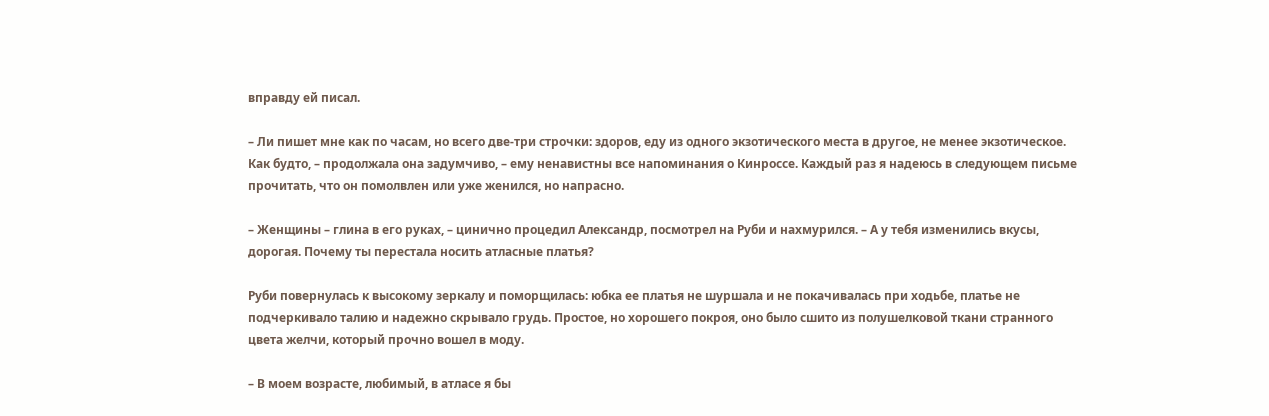вправду ей писал.

– Ли пишет мне как по часам, но всего две-три строчки: здоров, еду из одного экзотического места в другое, не менее экзотическое. Как будто, – продолжала она задумчиво, – ему ненавистны все напоминания о Кинроссе. Каждый раз я надеюсь в следующем письме прочитать, что он помолвлен или уже женился, но напрасно.

– Женщины – глина в его руках, – цинично процедил Александр, посмотрел на Руби и нахмурился. – А у тебя изменились вкусы, дорогая. Почему ты перестала носить атласные платья?

Руби повернулась к высокому зеркалу и поморщилась: юбка ее платья не шуршала и не покачивалась при ходьбе, платье не подчеркивало талию и надежно скрывало грудь. Простое, но хорошего покроя, оно было сшито из полушелковой ткани странного цвета желчи, который прочно вошел в моду.

– В моем возрасте, любимый, в атласе я бы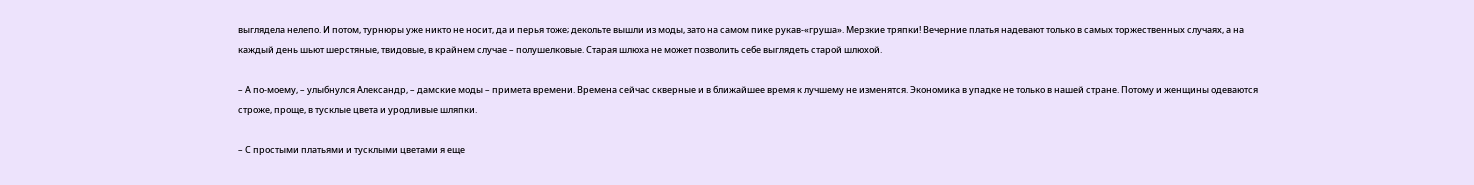выглядела нелепо. И потом, турнюры уже никто не носит, да и перья тоже; декольте вышли из моды, зато на самом пике рукав-«груша». Мерзкие тряпки! Вечерние платья надевают только в самых торжественных случаях, а на каждый день шьют шерстяные, твидовые, в крайнем случае – полушелковые. Старая шлюха не может позволить себе выглядеть старой шлюхой.

– А по-моему, – улыбнулся Александр, – дамские моды – примета времени. Времена сейчас скверные и в ближайшее время к лучшему не изменятся. Экономика в упадке не только в нашей стране. Потому и женщины одеваются строже, проще, в тусклые цвета и уродливые шляпки.

– С простыми платьями и тусклыми цветами я еще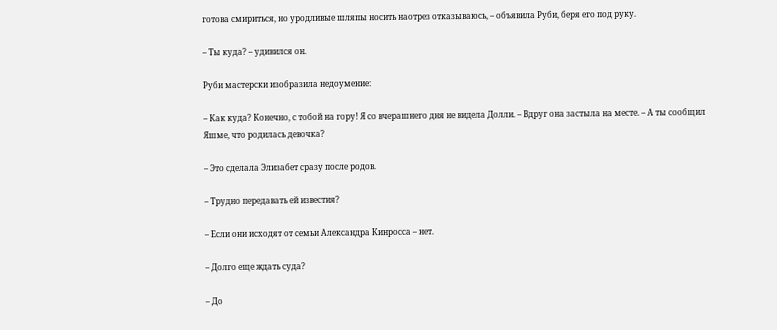готова смириться, но уродливые шляпы носить наотрез отказываюсь, – объявила Руби, беря его под руку.

– Ты куда? – удивился он.

Руби мастерски изобразила недоумение:

– Как куда? Конечно, с тобой на гору! Я со вчерашнего дня не видела Долли. – Вдруг она застыла на месте. – А ты сообщил Яшме, что родилась девочка?

– Это сделала Элизабет сразу после родов.

– Трудно передавать ей известия?

– Если они исходят от семьи Александра Кинросса – нет.

– Долго еще ждать суда?

– До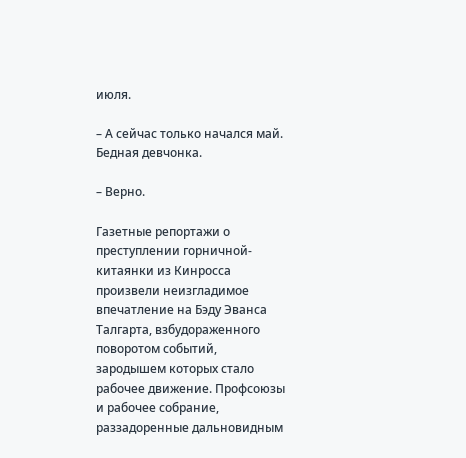июля.

– А сейчас только начался май. Бедная девчонка.

– Верно.

Газетные репортажи о преступлении горничной-китаянки из Кинросса произвели неизгладимое впечатление на Бэду Эванса Талгарта, взбудораженного поворотом событий, зародышем которых стало рабочее движение. Профсоюзы и рабочее собрание, раззадоренные дальновидным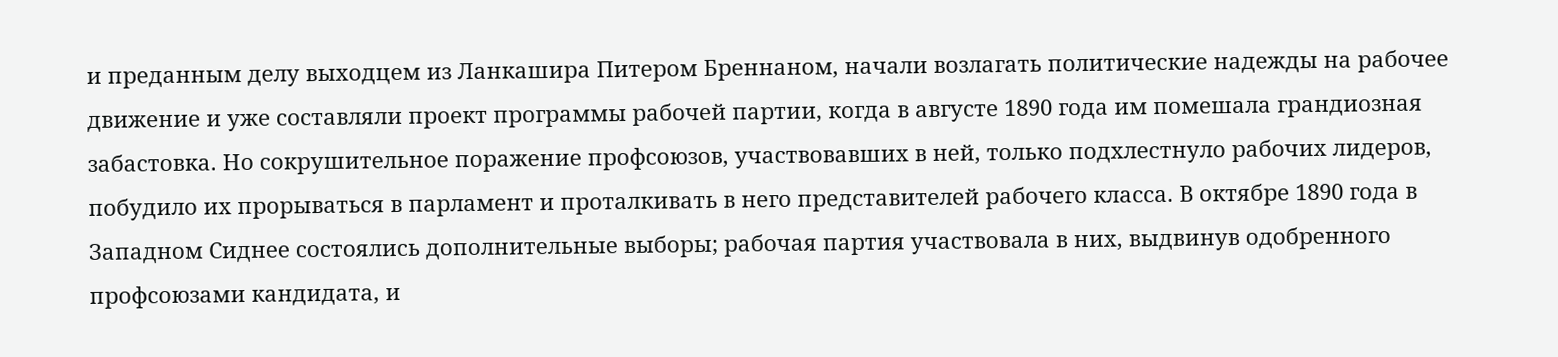и преданным делу выходцем из Ланкашира Питером Бреннаном, начали возлагать политические надежды на рабочее движение и уже составляли проект программы рабочей партии, когда в августе 1890 года им помешала грандиозная забастовка. Но сокрушительное поражение профсоюзов, участвовавших в ней, только подхлестнуло рабочих лидеров, побудило их прорываться в парламент и проталкивать в него представителей рабочего класса. В октябре 1890 года в Западном Сиднее состоялись дополнительные выборы; рабочая партия участвовала в них, выдвинув одобренного профсоюзами кандидата, и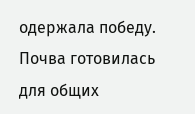одержала победу. Почва готовилась для общих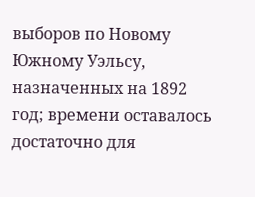выборов по Новому Южному Уэльсу, назначенных на 1892 год; времени оставалось достаточно для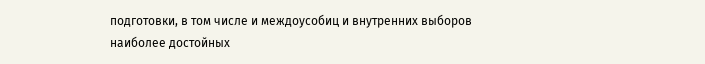подготовки, в том числе и междоусобиц и внутренних выборов наиболее достойных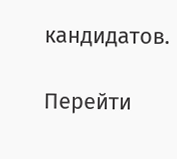кандидатов.

Перейти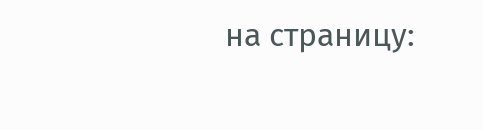на страницу: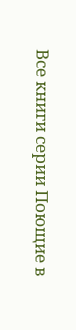Все книги серии Поющие в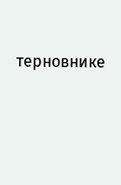терновнике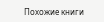Похожие книги